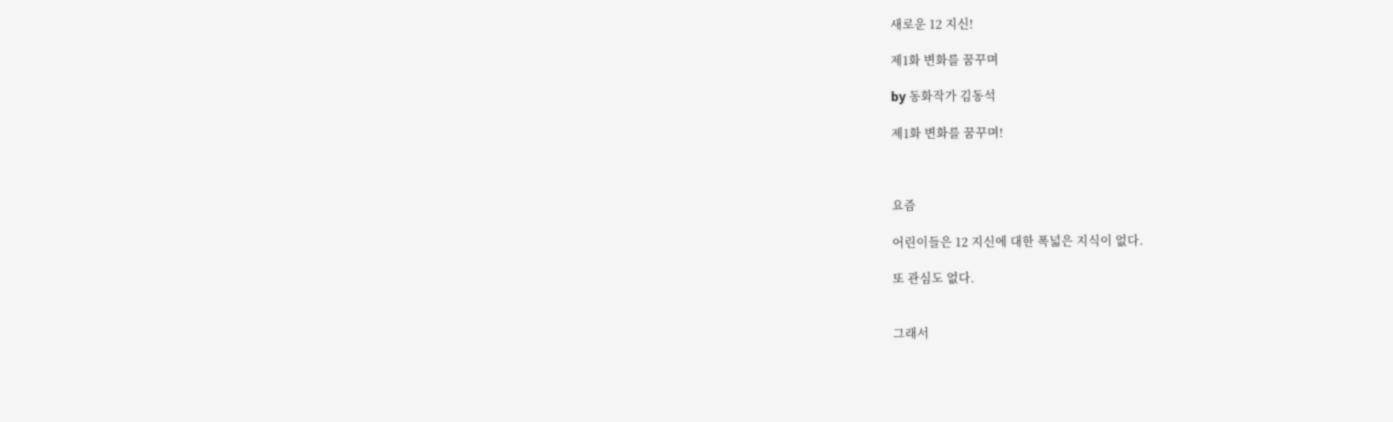새로운 12 지신!

제1화 변화를 꿈꾸며

by 동화작가 김동석

제1화 변화를 꿈꾸며!



요즘

어린이들은 12 지신에 대한 폭넓은 지식이 없다.

또 관심도 없다.


그래서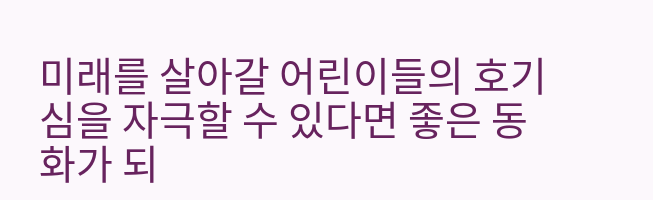미래를 살아갈 어린이들의 호기심을 자극할 수 있다면 좋은 동화가 되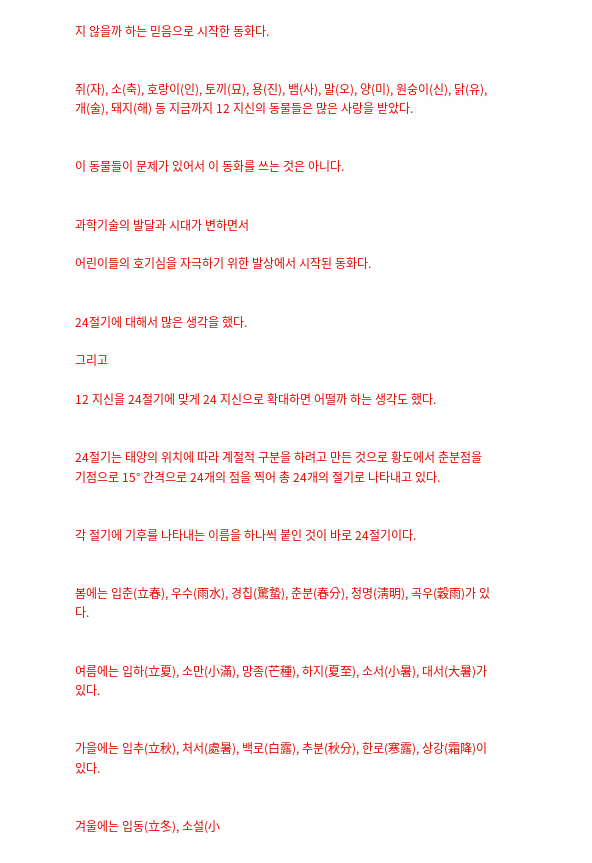지 않을까 하는 믿음으로 시작한 동화다.


쥐(자), 소(축), 호랑이(인), 토끼(묘), 용(진), 뱀(사), 말(오), 양(미), 원숭이(신), 닭(유), 개(술), 돼지(해) 등 지금까지 12 지신의 동물들은 많은 사랑을 받았다.


이 동물들이 문제가 있어서 이 동화를 쓰는 것은 아니다.


과학기술의 발달과 시대가 변하면서

어린이들의 호기심을 자극하기 위한 발상에서 시작된 동화다.


24절기에 대해서 많은 생각을 했다.

그리고

12 지신을 24절기에 맞게 24 지신으로 확대하면 어떨까 하는 생각도 했다.


24절기는 태양의 위치에 따라 계절적 구분을 하려고 만든 것으로 황도에서 춘분점을 기점으로 15° 간격으로 24개의 점을 찍어 총 24개의 절기로 나타내고 있다.


각 절기에 기후를 나타내는 이름을 하나씩 붙인 것이 바로 24절기이다.


봄에는 입춘(立春), 우수(雨水), 경칩(驚蟄), 춘분(春分), 청명(淸明), 곡우(穀雨)가 있다.


여름에는 입하(立夏), 소만(小滿), 망종(芒種), 하지(夏至), 소서(小暑), 대서(大暑)가 있다.


가을에는 입추(立秋), 처서(處暑), 백로(白露), 추분(秋分), 한로(寒露), 상강(霜降)이 있다.


겨울에는 입동(立冬), 소설(小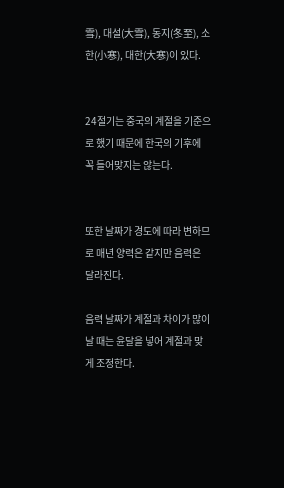雪), 대설(大雪), 동지(冬至), 소한(小寒), 대한(大寒)이 있다.


24절기는 중국의 계절을 기준으로 했기 때문에 한국의 기후에 꼭 들어맞지는 않는다.


또한 날짜가 경도에 따라 변하므로 매년 양력은 같지만 음력은 달라진다.

음력 날짜가 계절과 차이가 많이 날 때는 윤달을 넣어 계절과 맞게 조정한다.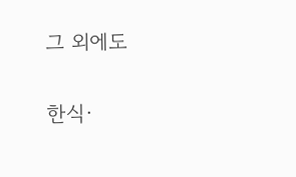그 외에도

한식·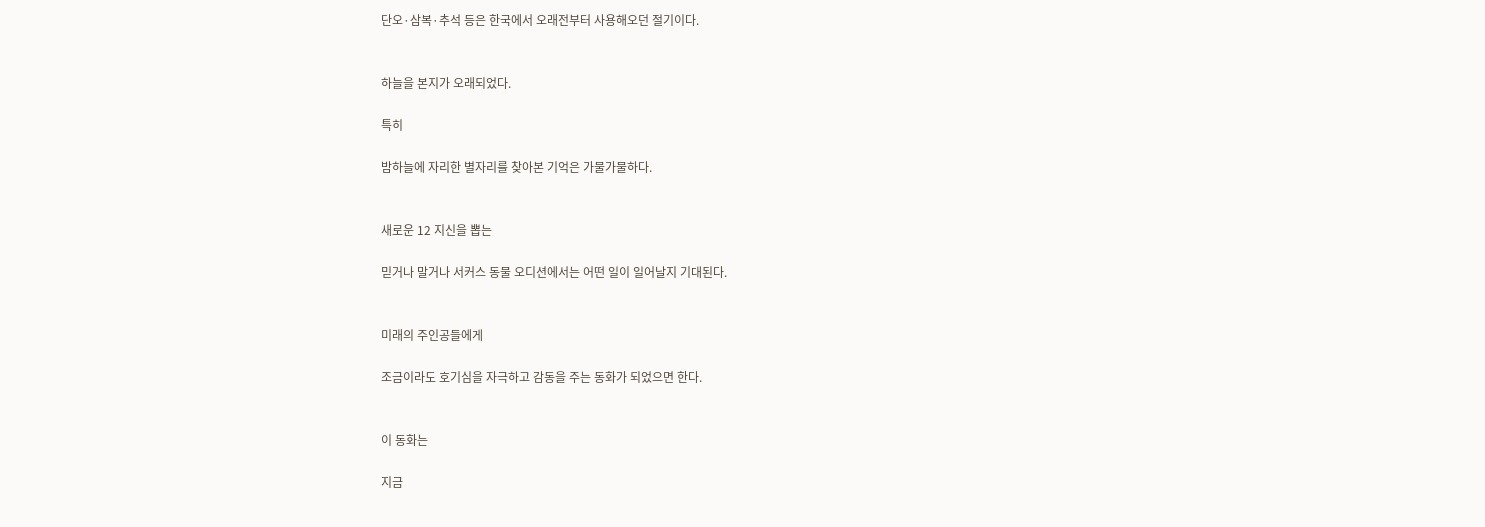단오·삼복·추석 등은 한국에서 오래전부터 사용해오던 절기이다.


하늘을 본지가 오래되었다.

특히

밤하늘에 자리한 별자리를 찾아본 기억은 가물가물하다.


새로운 12 지신을 뽑는

믿거나 말거나 서커스 동물 오디션에서는 어떤 일이 일어날지 기대된다.


미래의 주인공들에게

조금이라도 호기심을 자극하고 감동을 주는 동화가 되었으면 한다.


이 동화는

지금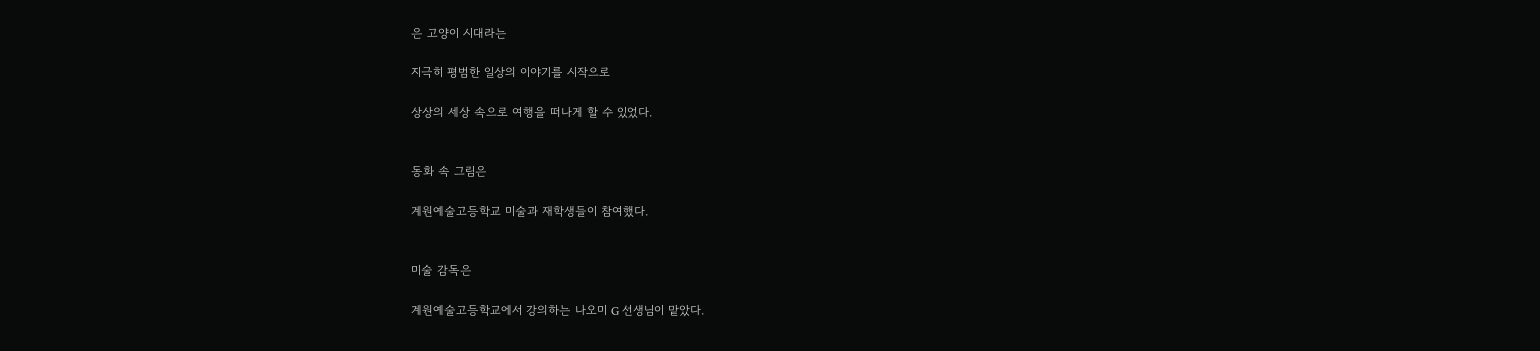은 고양이 시대라는

지극히 평범한 일상의 이야기를 시작으로

상상의 세상 속으로 여행을 떠나게 할 수 있었다.


동화 속 그림은

계원예술고등학교 미술과 재학생들이 참여했다.


미술 감독은

계원예술고등학교에서 강의하는 나오미 G 선생님이 맡았다.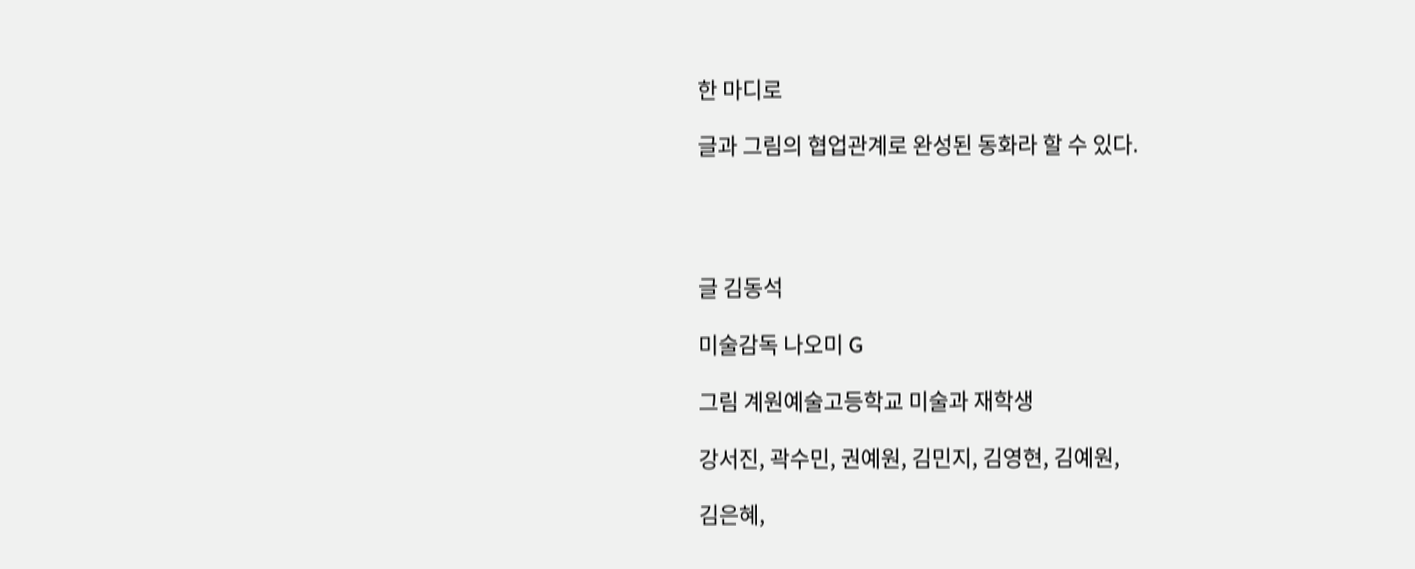한 마디로

글과 그림의 협업관계로 완성된 동화라 할 수 있다.




글 김동석

미술감독 나오미 G

그림 계원예술고등학교 미술과 재학생

강서진, 곽수민, 권예원, 김민지, 김영현, 김예원,

김은혜,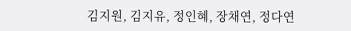김지원, 김지유, 정인혜, 장채연, 정다연